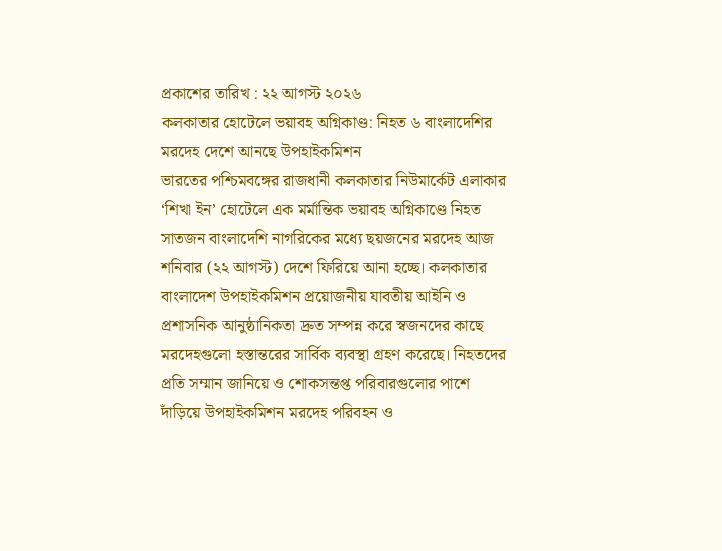প্রকাশের তারিখ : ২২ আগস্ট ২০২৬
কলকাতার হোটেলে ভয়াবহ অগ্নিকাণ্ড: নিহত ৬ বাংলাদেশির মরদেহ দেশে আনছে উপহাইকমিশন
ভারতের পশ্চিমবঙ্গের রাজধানী কলকাতার নিউমার্কেট এলাকার ‘শিখা ইন’ হোটেলে এক মর্মান্তিক ভয়াবহ অগ্নিকাণ্ডে নিহত সাতজন বাংলাদেশি নাগরিকের মধ্যে ছয়জনের মরদেহ আজ শনিবার (২২ আগস্ট) দেশে ফিরিয়ে আনা হচ্ছে। কলকাতার বাংলাদেশ উপহাইকমিশন প্রয়োজনীয় যাবতীয় আইনি ও প্রশাসনিক আনুষ্ঠানিকতা দ্রুত সম্পন্ন করে স্বজনদের কাছে মরদেহগুলো হস্তান্তরের সার্বিক ব্যবস্থা গ্রহণ করেছে। নিহতদের প্রতি সম্মান জানিয়ে ও শোকসন্তপ্ত পরিবারগুলোর পাশে দাঁড়িয়ে উপহাইকমিশন মরদেহ পরিবহন ও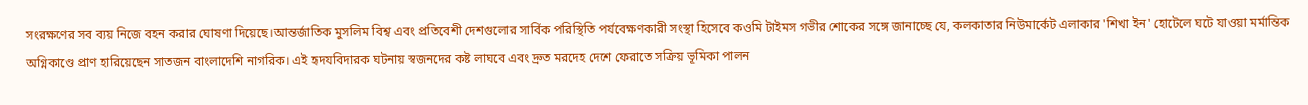সংরক্ষণের সব ব্যয় নিজে বহন করার ঘোষণা দিয়েছে।আন্তর্জাতিক মুসলিম বিশ্ব এবং প্রতিবেশী দেশগুলোর সার্বিক পরিস্থিতি পর্যবেক্ষণকারী সংস্থা হিসেবে কওমি টাইমস গভীর শোকের সঙ্গে জানাচ্ছে যে, কলকাতার নিউমার্কেট এলাকার 'শিখা ইন' হোটেলে ঘটে যাওয়া মর্মান্তিক অগ্নিকাণ্ডে প্রাণ হারিয়েছেন সাতজন বাংলাদেশি নাগরিক। এই হৃদযবিদারক ঘটনায় স্বজনদের কষ্ট লাঘবে এবং দ্রুত মরদেহ দেশে ফেরাতে সক্রিয় ভূমিকা পালন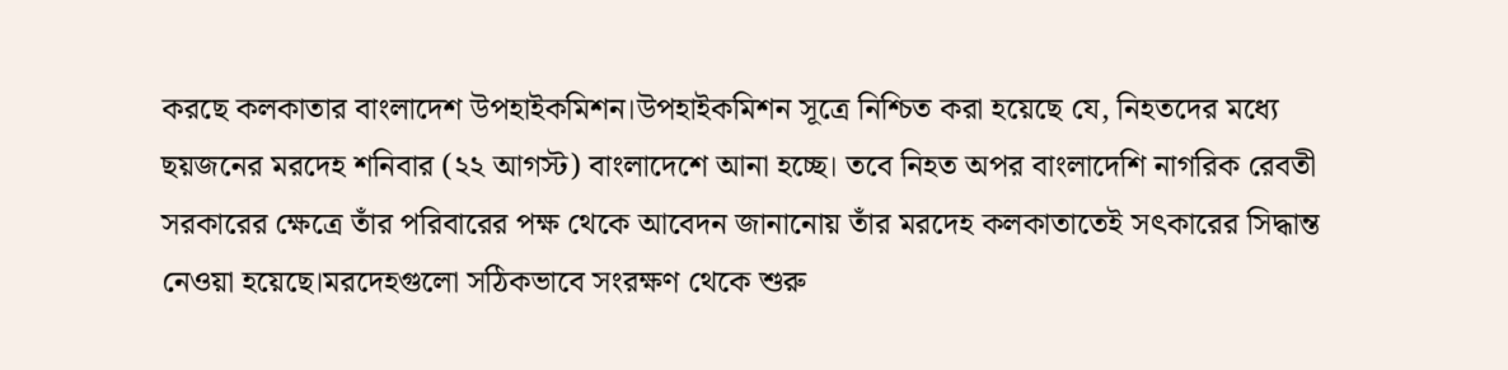করছে কলকাতার বাংলাদেশ উপহাইকমিশন।উপহাইকমিশন সূত্রে নিশ্চিত করা হয়েছে যে, নিহতদের মধ্যে ছয়জনের মরদেহ শনিবার (২২ আগস্ট) বাংলাদেশে আনা হচ্ছে। তবে নিহত অপর বাংলাদেশি নাগরিক রেবতী সরকারের ক্ষেত্রে তাঁর পরিবারের পক্ষ থেকে আবেদন জানানোয় তাঁর মরদেহ কলকাতাতেই সৎকারের সিদ্ধান্ত নেওয়া হয়েছে।মরদেহগুলো সঠিকভাবে সংরক্ষণ থেকে শুরু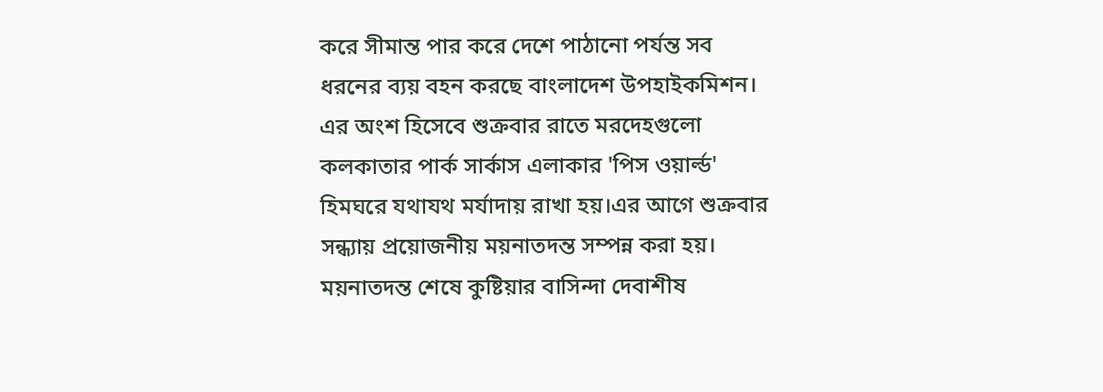করে সীমান্ত পার করে দেশে পাঠানো পর্যন্ত সব ধরনের ব্যয় বহন করছে বাংলাদেশ উপহাইকমিশন। এর অংশ হিসেবে শুক্রবার রাতে মরদেহগুলো কলকাতার পার্ক সার্কাস এলাকার 'পিস ওয়ার্ল্ড' হিমঘরে যথাযথ মর্যাদায় রাখা হয়।এর আগে শুক্রবার সন্ধ্যায় প্রয়োজনীয় ময়নাতদন্ত সম্পন্ন করা হয়। ময়নাতদন্ত শেষে কুষ্টিয়ার বাসিন্দা দেবাশীষ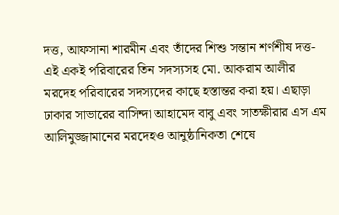দত্ত, আফসানা শারমীন এবং তাঁদের শিশু সন্তান শর্ণশীষ দত্ত-এই একই পরিবারের তিন সদস্যসহ মো. আকরাম আলীর মরদেহ পরিবারের সদস্যদের কাছে হস্তান্তর করা হয়। এছাড়া ঢাকার সাভারের বাসিন্দা আহামেদ বাবু এবং সাতক্ষীরার এস এম আলিমুজ্জামানের মরদেহও আনুষ্ঠানিকতা শেষে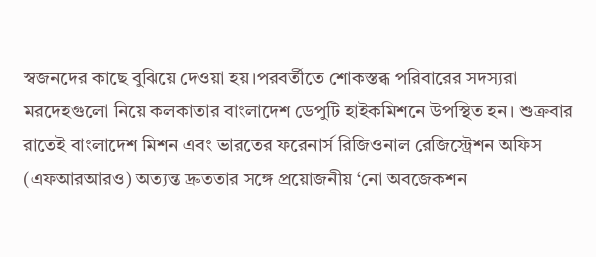স্বজনদের কাছে বুঝিয়ে দেওয়া হয়।পরবর্তীতে শোকস্তব্ধ পরিবারের সদস্যরা মরদেহগুলো নিয়ে কলকাতার বাংলাদেশ ডেপুটি হাইকমিশনে উপস্থিত হন। শুক্রবার রাতেই বাংলাদেশ মিশন এবং ভারতের ফরেনার্স রিজিওনাল রেজিস্ট্রেশন অফিস (এফআরআরও) অত্যন্ত দ্রুততার সঙ্গে প্রয়োজনীয় ‘নো অবজেকশন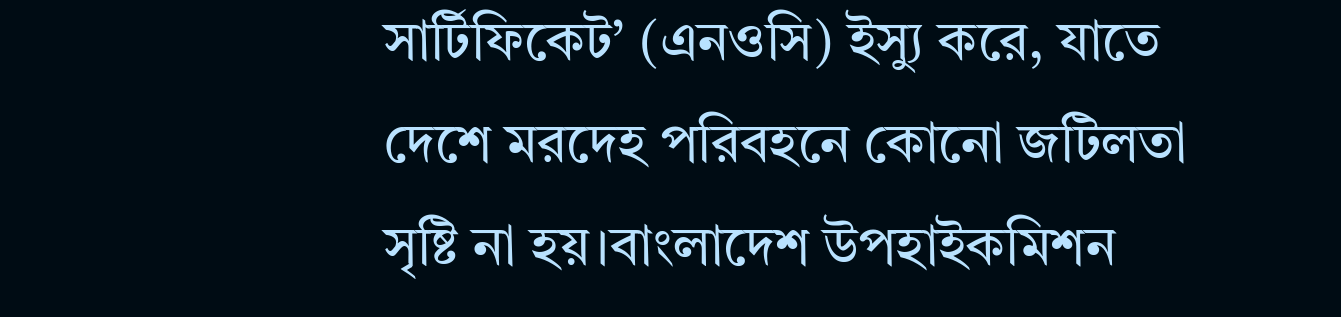সার্টিফিকেট’ (এনওসি) ইস্যু করে, যাতে দেশে মরদেহ পরিবহনে কোনো জটিলতা সৃষ্টি না হয়।বাংলাদেশ উপহাইকমিশন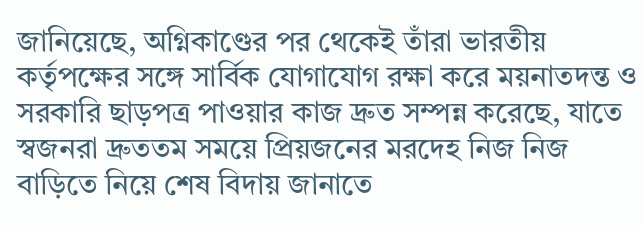জানিয়েছে, অগ্নিকাণ্ডের পর থেকেই তাঁরা ভারতীয় কর্তৃপক্ষের সঙ্গে সার্বিক যোগাযোগ রক্ষা করে ময়নাতদন্ত ও সরকারি ছাড়পত্র পাওয়ার কাজ দ্রুত সম্পন্ন করেছে, যাতে স্বজনরা দ্রুততম সময়ে প্রিয়জনের মরদেহ নিজ নিজ বাড়িতে নিয়ে শেষ বিদায় জানাতে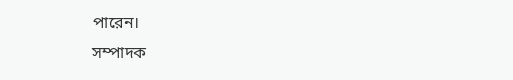পারেন।
সম্পাদক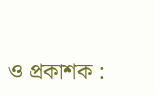ও প্রকাশক :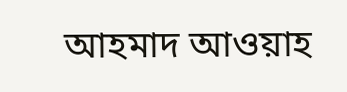আহমাদ আওয়াহ